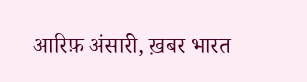आरिफ़ अंसारी, ख़बर भारत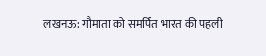लखनऊ: गौमाता को समर्पित भारत की पहली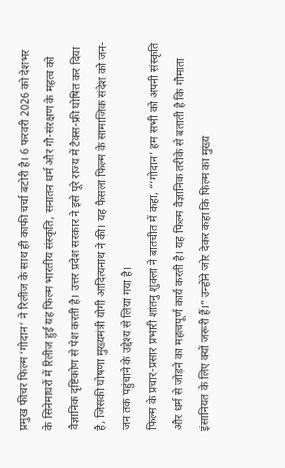प्रमुख फीचर फिल्म ‘गोदान’ ने रिलीज के साथ ही काफी चर्चा बटोरी है। 6 फरवरी 2026 को देशभर के सिनेमाघरों में रिलीज हुई यह फिल्म भारतीय संस्कृति, सनातन धर्म और गौ-संरक्षण के महत्व को वैज्ञानिक दृष्टिकोण से पेश करती है। उत्तर प्रदेश सरकार ने इसे पूरे राज्य में टैक्स-फ्री घोषित कर दिया है, जिसकी घोषणा मुख्यमंत्री योगी आदित्यनाथ ने की। यह फैसला फिल्म के सामाजिक संदेश को जन-जन तक पहुंचाने के उद्देश्य से लिया गया है।
फिल्म के प्रचार-प्रसार प्रभारी शांतनु शुक्ला ने बातचीत में कहा, “‘गोदान’ हम सभी को अपनी संस्कृति और धर्म से जोड़ने का महत्वपूर्ण कार्य करती है। यह फिल्म वैज्ञानिक तरीके से बताती है कि गौमाता इंसानियत के लिए क्यों जरूरी हैं।” उन्होंने जोर देकर कहा कि फिल्म का मुख्य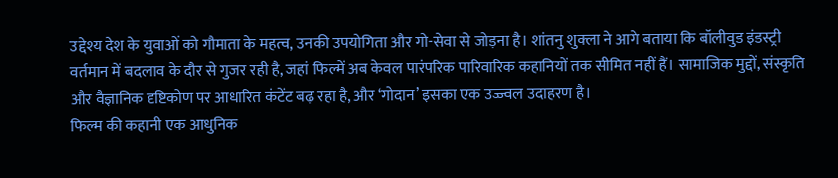उद्देश्य देश के युवाओं को गौमाता के महत्व, उनकी उपयोगिता और गो-सेवा से जोड़ना है। शांतनु शुक्ला ने आगे बताया कि बॉलीवुड इंडस्ट्री वर्तमान में बदलाव के दौर से गुजर रही है, जहां फिल्में अब केवल पारंपरिक पारिवारिक कहानियों तक सीमित नहीं हैं। सामाजिक मुद्दों, संस्कृति और वैज्ञानिक दृष्टिकोण पर आधारित कंटेंट बढ़ रहा है, और ‘गोदान’ इसका एक उज्ज्वल उदाहरण है।
फिल्म की कहानी एक आधुनिक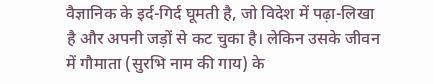वैज्ञानिक के इर्द-गिर्द घूमती है, जो विदेश में पढ़ा-लिखा है और अपनी जड़ों से कट चुका है। लेकिन उसके जीवन में गौमाता (सुरभि नाम की गाय) के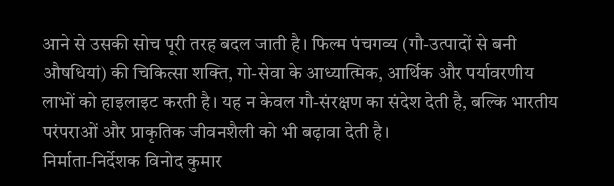आने से उसकी सोच पूरी तरह बदल जाती है। फिल्म पंचगव्य (गौ-उत्पादों से बनी औषधियां) की चिकित्सा शक्ति, गो-सेवा के आध्यात्मिक, आर्थिक और पर्यावरणीय लाभों को हाइलाइट करती है। यह न केवल गौ-संरक्षण का संदेश देती है, बल्कि भारतीय परंपराओं और प्राकृतिक जीवनशैली को भी बढ़ावा देती है।
निर्माता-निर्देशक विनोद कुमार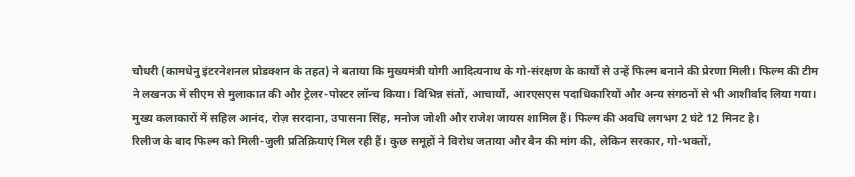चौधरी (कामधेनु इंटरनेशनल प्रोडक्शन के तहत) ने बताया कि मुख्यमंत्री योगी आदित्यनाथ के गो-संरक्षण के कार्यों से उन्हें फिल्म बनाने की प्रेरणा मिली। फिल्म की टीम ने लखनऊ में सीएम से मुलाकात की और ट्रेलर-पोस्टर लॉन्च किया। विभिन्न संतों, आचार्यों, आरएसएस पदाधिकारियों और अन्य संगठनों से भी आशीर्वाद लिया गया। मुख्य कलाकारों में सहिल आनंद, रोज़ सरदाना, उपासना सिंह, मनोज जोशी और राजेश जायस शामिल हैं। फिल्म की अवधि लगभग 2 घंटे 12 मिनट है।
रिलीज के बाद फिल्म को मिली-जुली प्रतिक्रियाएं मिल रही हैं। कुछ समूहों ने विरोध जताया और बैन की मांग की, लेकिन सरकार, गो-भक्तों,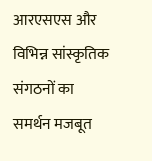आरएसएस और विभिन्न सांस्कृतिक संगठनों का समर्थन मजबूत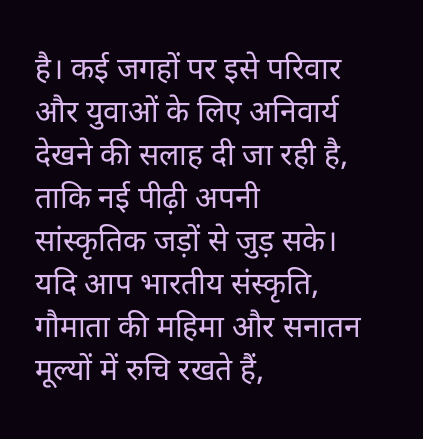है। कई जगहों पर इसे परिवार और युवाओं के लिए अनिवार्य देखने की सलाह दी जा रही है, ताकि नई पीढ़ी अपनी सांस्कृतिक जड़ों से जुड़ सके।
यदि आप भारतीय संस्कृति, गौमाता की महिमा और सनातन मूल्यों में रुचि रखते हैं,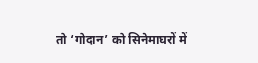तो ‘गोदान’ को सिनेमाघरों में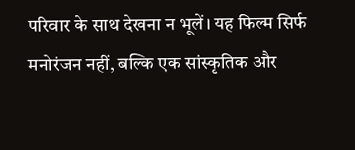परिवार के साथ देखना न भूलें। यह फिल्म सिर्फ मनोरंजन नहीं, बल्कि एक सांस्कृतिक और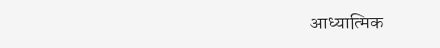आध्यात्मिक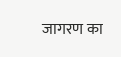जागरण का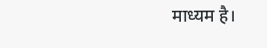माध्यम है।